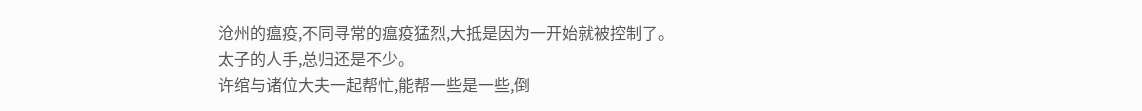沧州的瘟疫,不同寻常的瘟疫猛烈,大抵是因为一开始就被控制了。
太子的人手,总归还是不少。
许绾与诸位大夫一起帮忙,能帮一些是一些,倒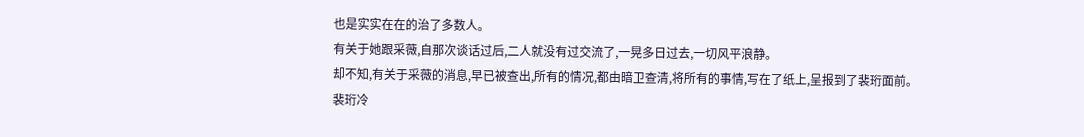也是实实在在的治了多数人。
有关于她跟采薇,自那次谈话过后,二人就没有过交流了,一晃多日过去,一切风平浪静。
却不知,有关于采薇的消息,早已被查出,所有的情况,都由暗卫查清,将所有的事情,写在了纸上,呈报到了裴珩面前。
裴珩冷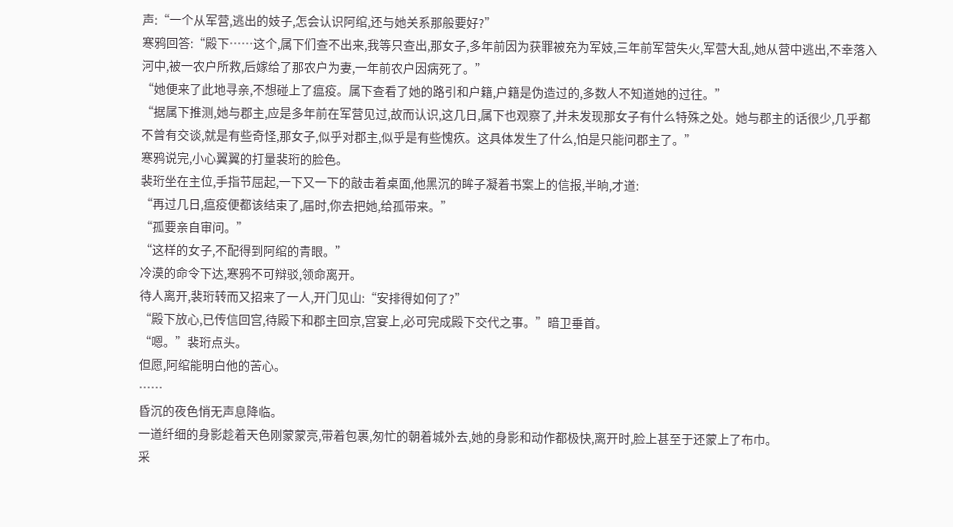声:“一个从军营,逃出的妓子,怎会认识阿绾,还与她关系那般要好?”
寒鸦回答:“殿下……这个,属下们查不出来,我等只查出,那女子,多年前因为获罪被充为军妓,三年前军营失火,军营大乱,她从营中逃出,不幸落入河中,被一农户所救,后嫁给了那农户为妻,一年前农户因病死了。”
“她便来了此地寻亲,不想碰上了瘟疫。属下查看了她的路引和户籍,户籍是伪造过的,多数人不知道她的过往。”
“据属下推测,她与郡主,应是多年前在军营见过,故而认识,这几日,属下也观察了,并未发现那女子有什么特殊之处。她与郡主的话很少,几乎都不曾有交谈,就是有些奇怪,那女子,似乎对郡主,似乎是有些愧疚。这具体发生了什么,怕是只能问郡主了。”
寒鸦说完,小心翼翼的打量裴珩的脸色。
裴珩坐在主位,手指节屈起,一下又一下的敲击着桌面,他黑沉的眸子凝着书案上的信报,半晌,才道:
“再过几日,瘟疫便都该结束了,届时,你去把她,给孤带来。”
“孤要亲自审问。”
“这样的女子,不配得到阿绾的青眼。”
冷漠的命令下达,寒鸦不可辩驳,领命离开。
待人离开,裴珩转而又招来了一人,开门见山:“安排得如何了?”
“殿下放心,已传信回宫,待殿下和郡主回京,宫宴上,必可完成殿下交代之事。”暗卫垂首。
“嗯。”裴珩点头。
但愿,阿绾能明白他的苦心。
……
昏沉的夜色悄无声息降临。
一道纤细的身影趁着天色刚蒙蒙亮,带着包裹,匆忙的朝着城外去,她的身影和动作都极快,离开时,脸上甚至于还蒙上了布巾。
采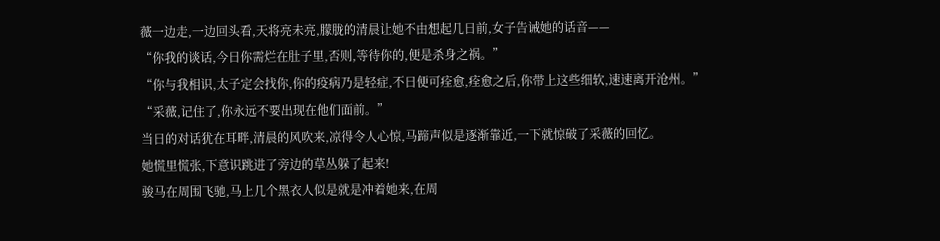薇一边走,一边回头看,天将亮未亮,朦胧的清晨让她不由想起几日前,女子告诫她的话音——
“你我的谈话,今日你需烂在肚子里,否则,等待你的,便是杀身之祸。”
“你与我相识,太子定会找你,你的疫病乃是轻症,不日便可痊愈,痊愈之后,你带上这些细软,速速离开沧州。”
“采薇,记住了,你永远不要出现在他们面前。”
当日的对话犹在耳畔,清晨的风吹来,凉得令人心惊,马蹄声似是逐渐靠近,一下就惊破了采薇的回忆。
她慌里慌张,下意识跳进了旁边的草丛躲了起来!
骏马在周围飞驰,马上几个黑衣人似是就是冲着她来,在周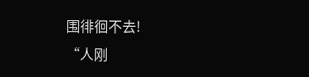围徘徊不去!
“人刚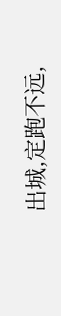出城,定跑不远,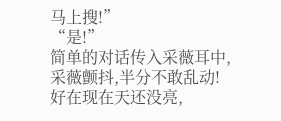马上搜!”
“是!”
简单的对话传入采薇耳中,采薇颤抖,半分不敢乱动!
好在现在天还没亮,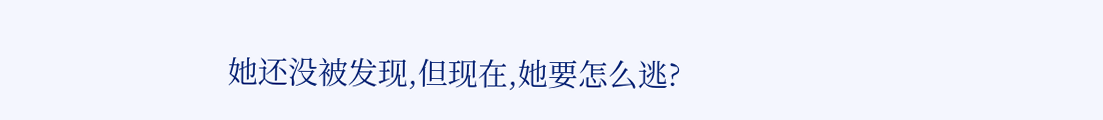她还没被发现,但现在,她要怎么逃?